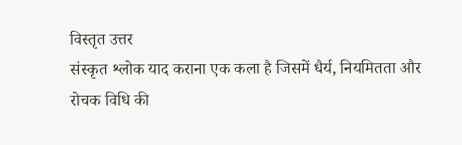विस्तृत उत्तर
संस्कृत श्लोक याद कराना एक कला है जिसमें धैर्य, नियमितता और रोचक विधि की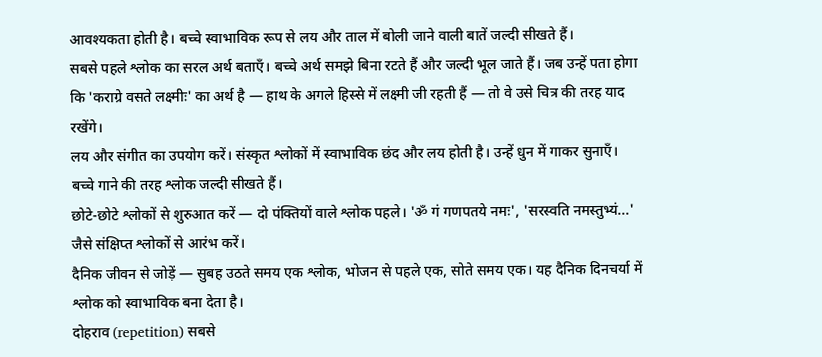आवश्यकता होती है। बच्चे स्वाभाविक रूप से लय और ताल में बोली जाने वाली बातें जल्दी सीखते हैं।
सबसे पहले श्लोक का सरल अर्थ बताएँ। बच्चे अर्थ समझे बिना रटते हैं और जल्दी भूल जाते हैं। जब उन्हें पता होगा कि 'कराग्रे वसते लक्ष्मीः' का अर्थ है — हाथ के अगले हिस्से में लक्ष्मी जी रहती हैं — तो वे उसे चित्र की तरह याद रखेंगे।
लय और संगीत का उपयोग करें। संस्कृत श्लोकों में स्वाभाविक छंद और लय होती है। उन्हें धुन में गाकर सुनाएँ। बच्चे गाने की तरह श्लोक जल्दी सीखते हैं।
छोटे-छोटे श्लोकों से शुरुआत करें — दो पंक्तियों वाले श्लोक पहले। 'ॐ गं गणपतये नमः', 'सरस्वति नमस्तुभ्यं...' जैसे संक्षिप्त श्लोकों से आरंभ करें।
दैनिक जीवन से जोड़ें — सुबह उठते समय एक श्लोक, भोजन से पहले एक, सोते समय एक। यह दैनिक दिनचर्या में श्लोक को स्वाभाविक बना देता है।
दोहराव (repetition) सबसे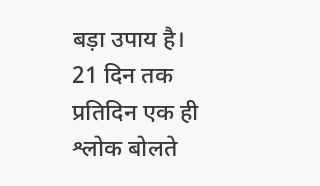बड़ा उपाय है। 21 दिन तक प्रतिदिन एक ही श्लोक बोलते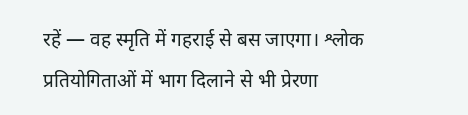रहें — वह स्मृति में गहराई से बस जाएगा। श्लोक प्रतियोगिताओं में भाग दिलाने से भी प्रेरणा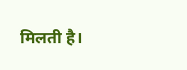मिलती है।